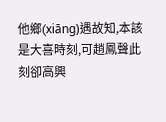他鄉(xiāng)遇故知,本該是大喜時刻,可趙鳳聲此刻卻高興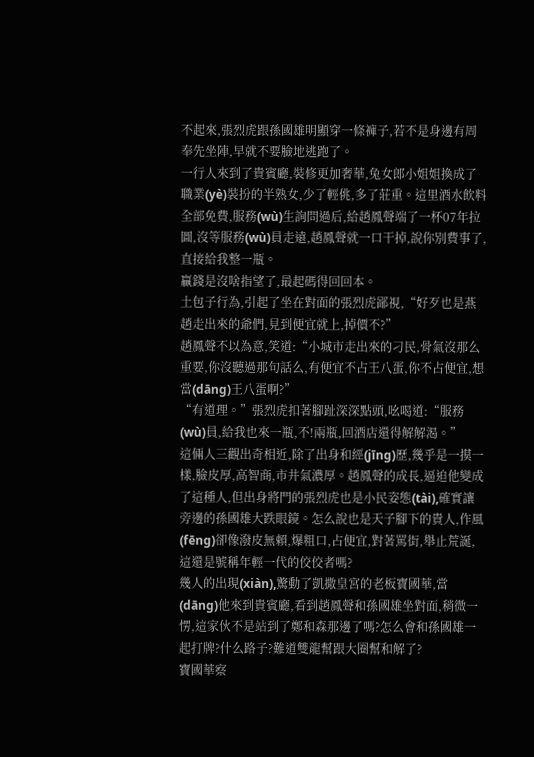不起來,張烈虎跟孫國雄明顯穿一條褲子,若不是身邊有周奉先坐陣,早就不要臉地逃跑了。
一行人來到了貴賓廳,裝修更加奢華,兔女郎小姐姐換成了職業(yè)裝扮的半熟女,少了輕佻,多了莊重。這里酒水飲料全部免費,服務(wù)生詢問過后,給趙鳳聲端了一杯07年拉圖,沒等服務(wù)員走遠,趙鳳聲就一口干掉,說你別費事了,直接給我整一瓶。
贏錢是沒啥指望了,最起碼得回回本。
土包子行為,引起了坐在對面的張烈虎鄙視,“好歹也是燕趙走出來的爺們,見到便宜就上,掉價不?”
趙鳳聲不以為意,笑道:“小城市走出來的刁民,骨氣沒那么重要,你沒聽過那句話么,有便宜不占王八蛋,你不占便宜,想當(dāng)王八蛋啊?”
“有道理。”張烈虎扣著腳趾深深點頭,吆喝道:“服務(wù)員,給我也來一瓶,不!兩瓶,回酒店還得解解渴。”
這倆人三觀出奇相近,除了出身和經(jīng)歷,幾乎是一摸一樣,臉皮厚,高智商,市井氣濃厚。趙鳳聲的成長,逼迫他變成了這種人,但出身將門的張烈虎也是小民姿態(tài),確實讓旁邊的孫國雄大跌眼鏡。怎么說也是天子腳下的貴人,作風(fēng)卻像潑皮無賴,爆粗口,占便宜,對著罵街,舉止荒誕,這還是號稱年輕一代的佼佼者嗎?
幾人的出現(xiàn),驚動了凱撒皇宮的老板寶國華,當(dāng)他來到貴賓廳,看到趙鳳聲和孫國雄坐對面,稍微一愣,這家伙不是站到了鄭和森那邊了嗎?怎么會和孫國雄一起打牌?什么路子?難道雙龍幫跟大圈幫和解了?
寶國華察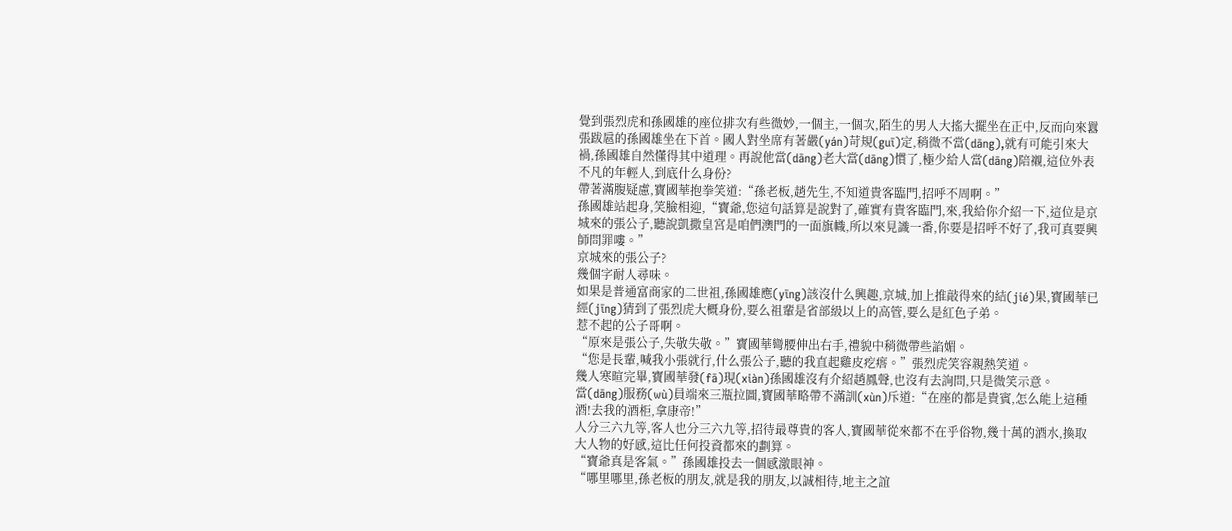覺到張烈虎和孫國雄的座位排次有些微妙,一個主,一個次,陌生的男人大搖大擺坐在正中,反而向來囂張跋扈的孫國雄坐在下首。國人對坐席有著嚴(yán)苛規(guī)定,稍微不當(dāng),就有可能引來大禍,孫國雄自然懂得其中道理。再說他當(dāng)老大當(dāng)慣了,極少給人當(dāng)陪襯,這位外表不凡的年輕人,到底什么身份?
帶著滿腹疑慮,寶國華抱拳笑道:“孫老板,趙先生,不知道貴客臨門,招呼不周啊。”
孫國雄站起身,笑臉相迎,“寶爺,您這句話算是說對了,確實有貴客臨門,來,我給你介紹一下,這位是京城來的張公子,聽說凱撒皇宮是咱們澳門的一面旗幟,所以來見識一番,你要是招呼不好了,我可真要興師問罪嘍。”
京城來的張公子?
幾個字耐人尋味。
如果是普通富商家的二世祖,孫國雄應(yīng)該沒什么興趣,京城,加上推敲得來的結(jié)果,寶國華已經(jīng)猜到了張烈虎大概身份,要么祖輩是省部級以上的高管,要么是紅色子弟。
惹不起的公子哥啊。
“原來是張公子,失敬失敬。”寶國華彎腰伸出右手,禮貌中稍微帶些諂媚。
“您是長輩,喊我小張就行,什么張公子,聽的我直起雞皮疙瘩。”張烈虎笑容親熱笑道。
幾人寒暄完畢,寶國華發(fā)現(xiàn)孫國雄沒有介紹趙鳳聲,也沒有去詢問,只是微笑示意。
當(dāng)服務(wù)員端來三瓶拉圖,寶國華略帶不滿訓(xùn)斥道:“在座的都是貴賓,怎么能上這種酒!去我的酒柜,拿康帝!”
人分三六九等,客人也分三六九等,招待最尊貴的客人,寶國華從來都不在乎俗物,幾十萬的酒水,換取大人物的好感,這比任何投資都來的劃算。
“寶爺真是客氣。”孫國雄投去一個感激眼神。
“哪里哪里,孫老板的朋友,就是我的朋友,以誠相待,地主之誼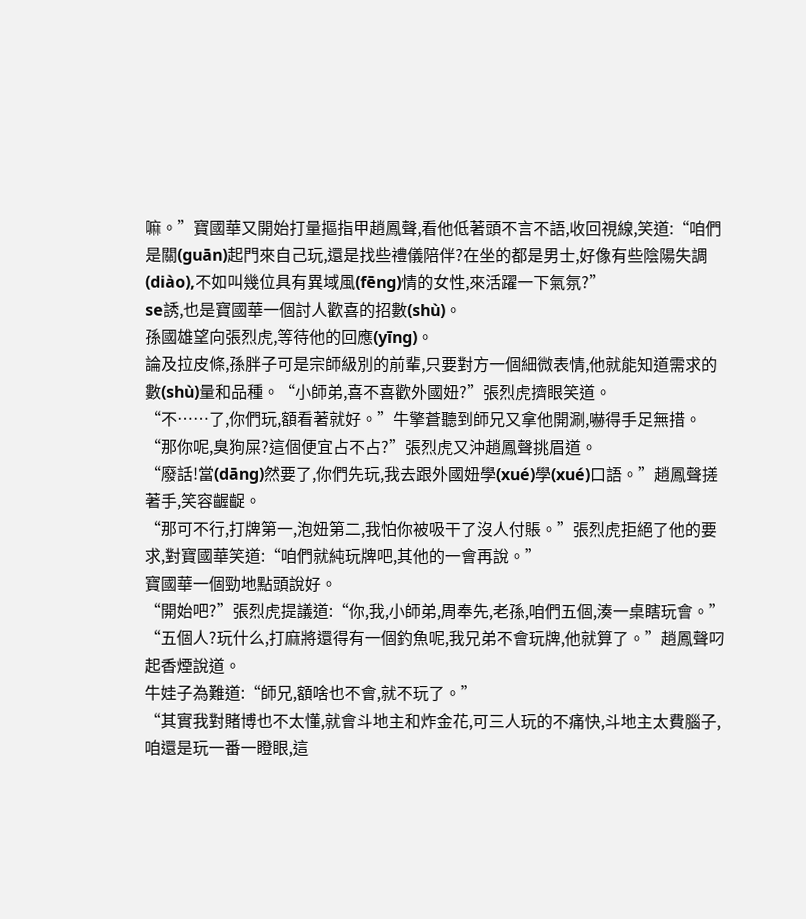嘛。”寶國華又開始打量摳指甲趙鳳聲,看他低著頭不言不語,收回視線,笑道:“咱們是關(guān)起門來自己玩,還是找些禮儀陪伴?在坐的都是男士,好像有些陰陽失調(diào),不如叫幾位具有異域風(fēng)情的女性,來活躍一下氣氛?”
se誘,也是寶國華一個討人歡喜的招數(shù)。
孫國雄望向張烈虎,等待他的回應(yīng)。
論及拉皮條,孫胖子可是宗師級別的前輩,只要對方一個細微表情,他就能知道需求的數(shù)量和品種。“小師弟,喜不喜歡外國妞?”張烈虎擠眼笑道。
“不……了,你們玩,額看著就好。”牛擎蒼聽到師兄又拿他開涮,嚇得手足無措。
“那你呢,臭狗屎?這個便宜占不占?”張烈虎又沖趙鳳聲挑眉道。
“廢話!當(dāng)然要了,你們先玩,我去跟外國妞學(xué)學(xué)口語。”趙鳳聲搓著手,笑容齷齪。
“那可不行,打牌第一,泡妞第二,我怕你被吸干了沒人付賬。”張烈虎拒絕了他的要求,對寶國華笑道:“咱們就純玩牌吧,其他的一會再說。”
寶國華一個勁地點頭說好。
“開始吧?”張烈虎提議道:“你,我,小師弟,周奉先,老孫,咱們五個,湊一桌瞎玩會。”
“五個人?玩什么,打麻將還得有一個釣魚呢,我兄弟不會玩牌,他就算了。”趙鳳聲叼起香煙說道。
牛娃子為難道:“師兄,額啥也不會,就不玩了。”
“其實我對賭博也不太懂,就會斗地主和炸金花,可三人玩的不痛快,斗地主太費腦子,咱還是玩一番一瞪眼,這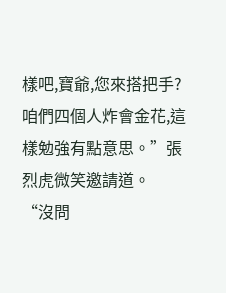樣吧,寶爺,您來搭把手?咱們四個人炸會金花,這樣勉強有點意思。”張烈虎微笑邀請道。
“沒問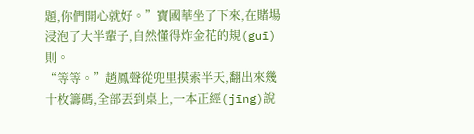題,你們開心就好。”寶國華坐了下來,在賭場浸泡了大半輩子,自然懂得炸金花的規(guī)則。
“等等。”趙鳳聲從兜里摸索半天,翻出來幾十枚籌碼,全部丟到桌上,一本正經(jīng)說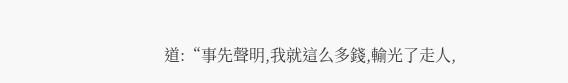道:“事先聲明,我就這么多錢,輸光了走人,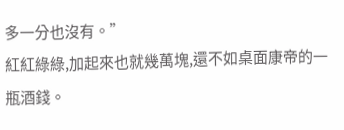多一分也沒有。”
紅紅綠綠,加起來也就幾萬塊,還不如桌面康帝的一瓶酒錢。